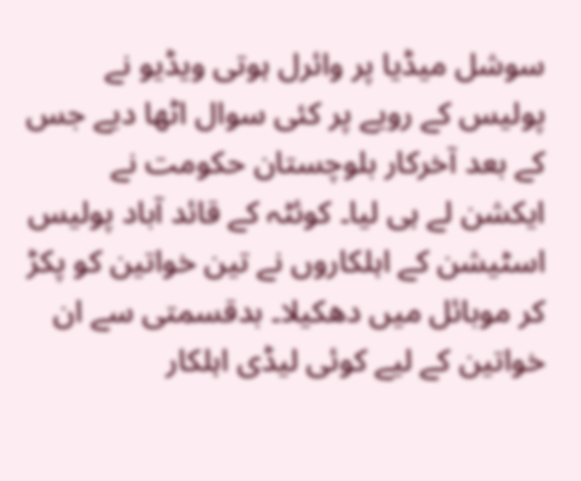سوشل میڈیا پر وائرل ہوتی ویڈیو نے پولیس کے رویے پر کئی سوال اٹھا دیے جس کے بعد آخرکار بلوچستان حکومت نے ایکشن لے ہی لیا۔ کوئٹہ کے قائد آباد پولیس اسٹیشن کے اہلکاروں نے تین خواتین کو پکڑ کر موبائل میں دھکیلا۔ بدقسمتی سے ان خواتین کے لیے کوئی لیڈی اہلکار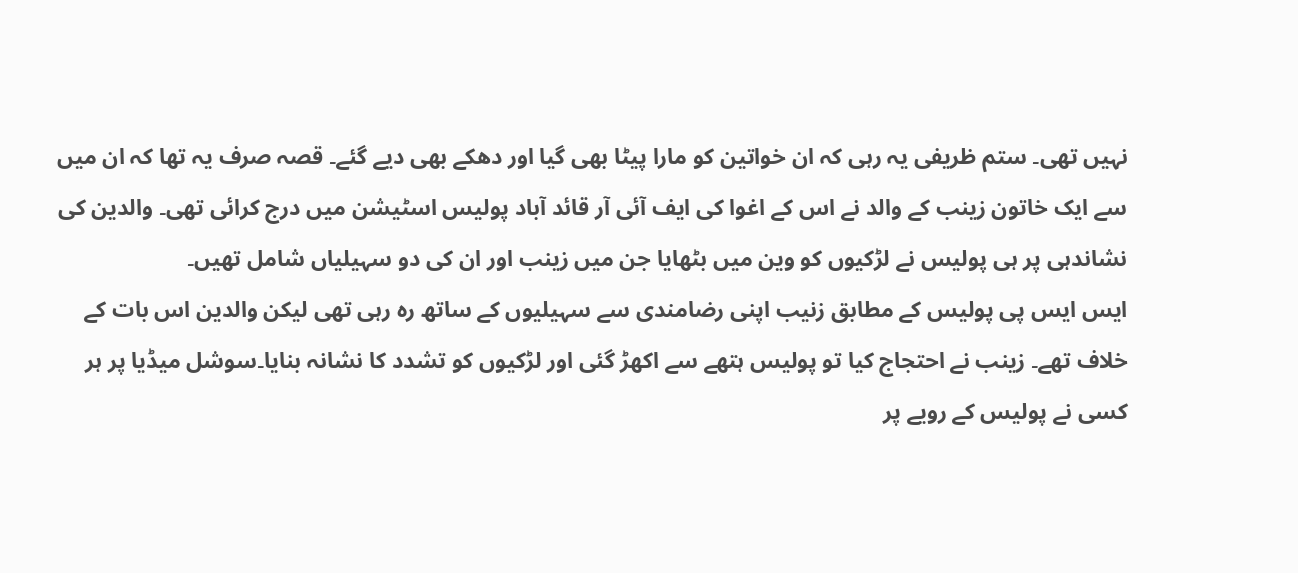نہیں تھی۔ ستم ظریفی یہ رہی کہ ان خواتین کو مارا پیٹا بھی گیا اور دھکے بھی دیے گئے۔ قصہ صرف یہ تھا کہ ان میں سے ایک خاتون زینب کے والد نے اس کے اغوا کی ایف آئی آر قائد آباد پولیس اسٹیشن میں درج کرائی تھی۔ والدین کی نشاندہی پر ہی پولیس نے لڑکیوں کو وین میں بٹھایا جن میں زینب اور ان کی دو سہیلیاں شامل تھیں۔
ایس ایس پی پولیس کے مطابق زنیب اپنی رضامندی سے سہیلیوں کے ساتھ رہ رہی تھی لیکن والدین اس بات کے خلاف تھے۔ زینب نے احتجاج کیا تو پولیس ہتھے سے اکھڑ گئی اور لڑکیوں کو تشدد کا نشانہ بنایا۔سوشل میڈیا پر ہر کسی نے پولیس کے رویے پر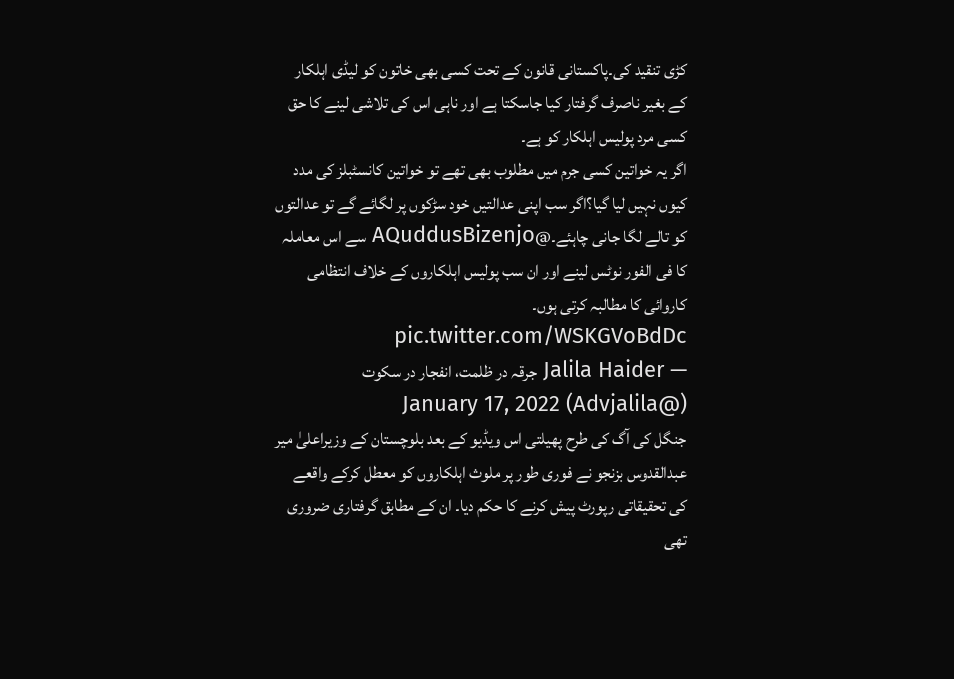کڑی تنقید کی۔پاکستانی قانون کے تحت کسی بھی خاتون کو لیڈی اہلکار کے بغیر ناصرف گرفتار کیا جاسکتا ہے اور ناہی اس کی تلاشی لینے کا حق کسی مرد پولیس اہلکار کو ہے۔
اگر یہ خواتین کسی جرم میں مطلوب بھی تھے تو خواتین کانسٹبلز کی مدد کیوں نہیں لیا گیا؟اگر سب اپنی عدالتیں خود سڑکوں پر لگائے گے تو عدالتوں کو تالے لگا جانی چاہئے۔@AQuddusBizenjo سے اس معاملہ کا فی الفور نوٹس لینے اور ان سب پولیس اہلکاروں کے خلاف انتظامی کاروائی کا مطالبہ کرتی ہوں۔ pic.twitter.com/WSKGVoBdDc
— Jalila Haider جرقہ در ظلمت، انفجار در سکوت (@Advjalila) January 17, 2022
جنگل کی آگ کی طرح پھیلتی اس ویڈیو کے بعد بلوچستان کے وزیراعلیٰ میر عبدالقدوس بزنجو نے فوری طور پر ملوث اہلکاروں کو معطل کرکے واقعے کی تحقیقاتی رپورٹ پیش کرنے کا حکم دیا۔ ان کے مطابق گرفتاری ضروری تھی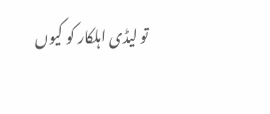تو لیڈی اہلکار کو کیوں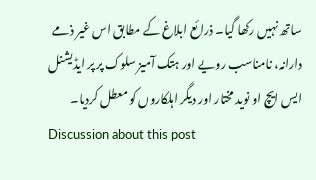ساتھ نہیں رکھا گیا۔ ذرائع ابلاغ کے مطابق اس غیر ذمے دارانہ، نامناسب رویے اور ہتک آمیز سلوک پر پر ایڈیشنل ایس ایچ او نوید مختار اور دیگر اہلکاروں کو معطل کردیا۔
Discussion about this post